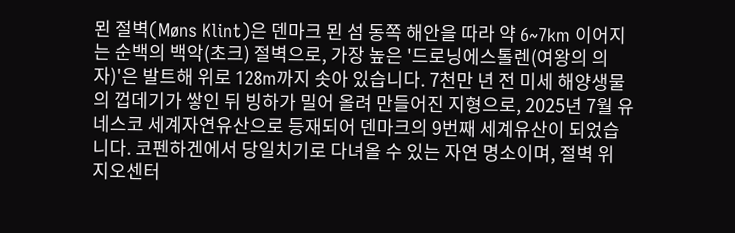묀 절벽(Møns Klint)은 덴마크 묀 섬 동쪽 해안을 따라 약 6~7km 이어지는 순백의 백악(초크) 절벽으로, 가장 높은 '드로닝에스톨렌(여왕의 의자)'은 발트해 위로 128m까지 솟아 있습니다. 7천만 년 전 미세 해양생물의 껍데기가 쌓인 뒤 빙하가 밀어 올려 만들어진 지형으로, 2025년 7월 유네스코 세계자연유산으로 등재되어 덴마크의 9번째 세계유산이 되었습니다. 코펜하겐에서 당일치기로 다녀올 수 있는 자연 명소이며, 절벽 위 지오센터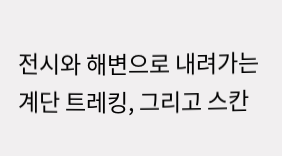전시와 해변으로 내려가는 계단 트레킹, 그리고 스칸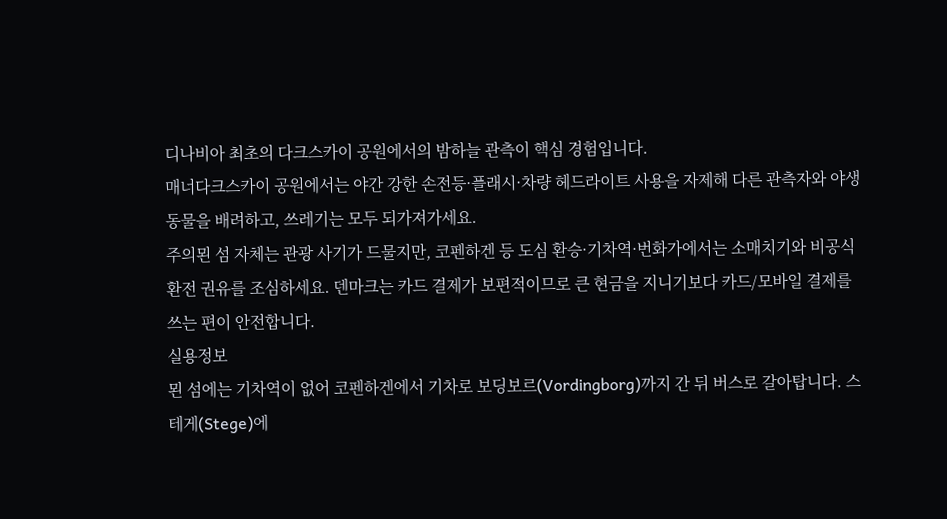디나비아 최초의 다크스카이 공원에서의 밤하늘 관측이 핵심 경험입니다.
매너다크스카이 공원에서는 야간 강한 손전등·플래시·차량 헤드라이트 사용을 자제해 다른 관측자와 야생동물을 배려하고, 쓰레기는 모두 되가져가세요.
주의묀 섬 자체는 관광 사기가 드물지만, 코펜하겐 등 도심 환승·기차역·번화가에서는 소매치기와 비공식 환전 권유를 조심하세요. 덴마크는 카드 결제가 보편적이므로 큰 현금을 지니기보다 카드/모바일 결제를 쓰는 편이 안전합니다.
실용정보
묀 섬에는 기차역이 없어 코펜하겐에서 기차로 보딩보르(Vordingborg)까지 간 뒤 버스로 갈아탑니다. 스테게(Stege)에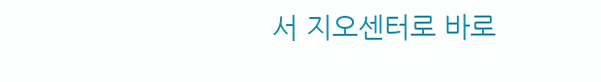서 지오센터로 바로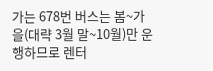가는 678번 버스는 봄~가을(대략 3월 말~10월)만 운행하므로 렌터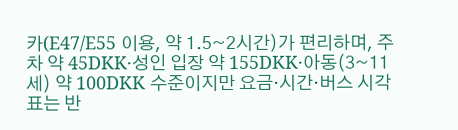카(E47/E55 이용, 약 1.5~2시간)가 편리하며, 주차 약 45DKK·성인 입장 약 155DKK·아동(3~11세) 약 100DKK 수준이지만 요금·시간·버스 시각표는 반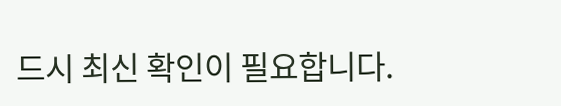드시 최신 확인이 필요합니다.